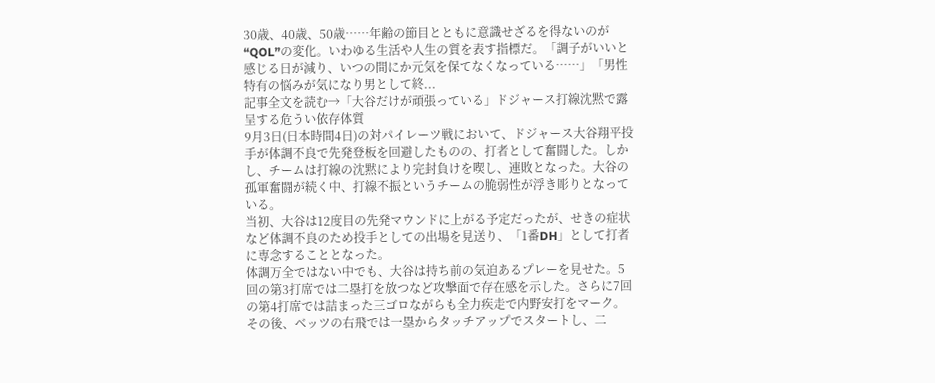30歳、40歳、50歳……年齢の節目とともに意識せざるを得ないのが“QOL”の変化。いわゆる生活や人生の質を表す指標だ。「調子がいいと感じる日が減り、いつの間にか元気を保てなくなっている……」「男性特有の悩みが気になり男として終...
記事全文を読む→「大谷だけが頑張っている」ドジャース打線沈黙で露呈する危うい依存体質
9月3日(日本時間4日)の対パイレーツ戦において、ドジャース大谷翔平投手が体調不良で先発登板を回避したものの、打者として奮闘した。しかし、チームは打線の沈黙により完封負けを喫し、連敗となった。大谷の孤軍奮闘が続く中、打線不振というチームの脆弱性が浮き彫りとなっている。
当初、大谷は12度目の先発マウンドに上がる予定だったが、せきの症状など体調不良のため投手としての出場を見送り、「1番DH」として打者に専念することとなった。
体調万全ではない中でも、大谷は持ち前の気迫あるプレーを見せた。5回の第3打席では二塁打を放つなど攻撃面で存在感を示した。さらに7回の第4打席では詰まった三ゴロながらも全力疾走で内野安打をマーク。その後、ベッツの右飛では一塁からタッチアップでスタートし、二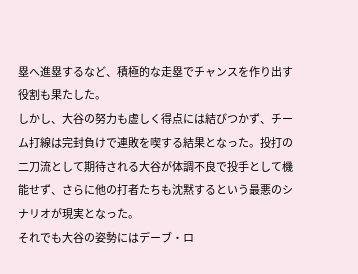塁へ進塁するなど、積極的な走塁でチャンスを作り出す役割も果たした。
しかし、大谷の努力も虚しく得点には結びつかず、チーム打線は完封負けで連敗を喫する結果となった。投打の二刀流として期待される大谷が体調不良で投手として機能せず、さらに他の打者たちも沈黙するという最悪のシナリオが現実となった。
それでも大谷の姿勢にはデーブ・ロ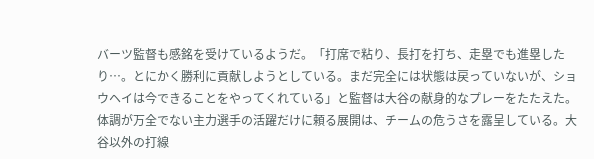バーツ監督も感銘を受けているようだ。「打席で粘り、長打を打ち、走塁でも進塁したり…。とにかく勝利に貢献しようとしている。まだ完全には状態は戻っていないが、ショウヘイは今できることをやってくれている」と監督は大谷の献身的なプレーをたたえた。
体調が万全でない主力選手の活躍だけに頼る展開は、チームの危うさを露呈している。大谷以外の打線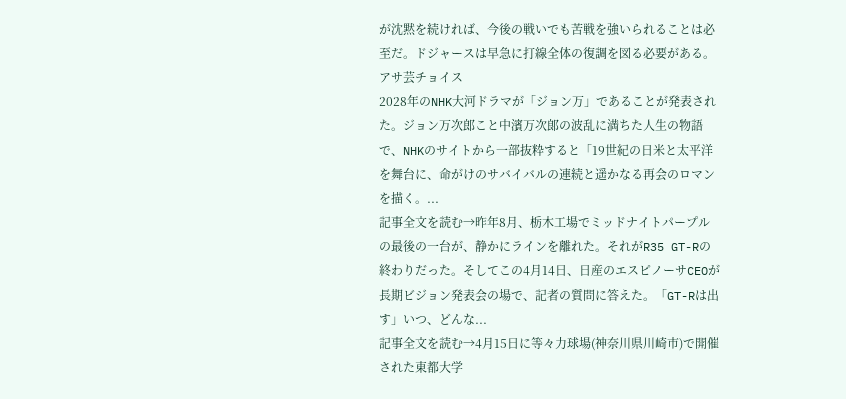が沈黙を続ければ、今後の戦いでも苦戦を強いられることは必至だ。ドジャースは早急に打線全体の復調を図る必要がある。
アサ芸チョイス
2028年のNHK大河ドラマが「ジョン万」であることが発表された。ジョン万次郎こと中濱万次郞の波乱に満ちた人生の物語で、NHKのサイトから一部抜粋すると「19世紀の日米と太平洋を舞台に、命がけのサバイバルの連続と遥かなる再会のロマンを描く。...
記事全文を読む→昨年8月、栃木工場でミッドナイトパープルの最後の一台が、静かにラインを離れた。それがR35 GT-Rの終わりだった。そしてこの4月14日、日産のエスピノーサCEOが長期ビジョン発表会の場で、記者の質問に答えた。「GT-Rは出す」いつ、どんな...
記事全文を読む→4月15日に等々力球場(神奈川県川崎市)で開催された東都大学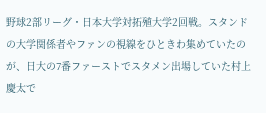野球2部リーグ・日本大学対拓殖大学2回戦。スタンドの大学関係者やファンの視線をひときわ集めていたのが、日大の7番ファーストでスタメン出場していた村上慶太で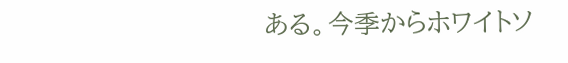ある。今季からホワイトソ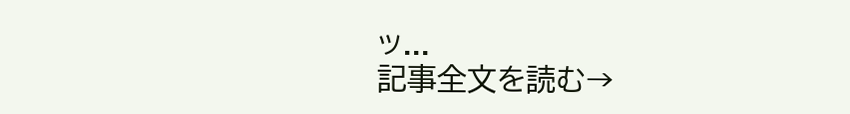ッ...
記事全文を読む→